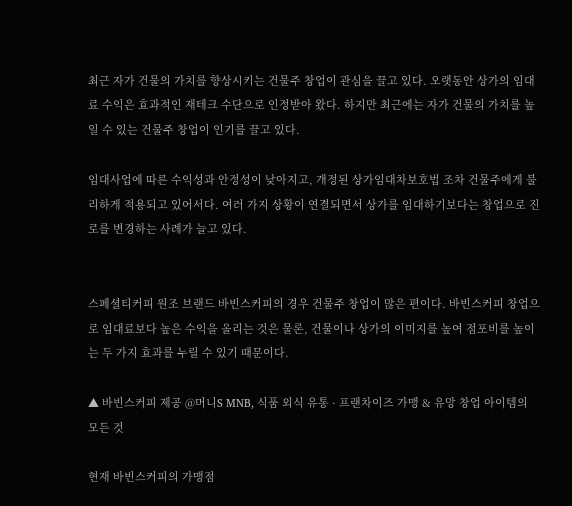최근 자가 건물의 가치를 향상시키는 건물주 창업이 관심을 끌고 있다. 오랫동안 상가의 임대료 수익은 효과적인 재테크 수단으로 인정받아 왔다. 하지만 최근에는 자가 건물의 가치를 높일 수 있는 건물주 창업이 인기를 끌고 있다.

임대사업에 따른 수익성과 안정성이 낮아지고, 개정된 상가임대차보호법 조차 건물주에게 불리하게 적용되고 있어서다. 여러 가지 상황이 연결되면서 상가를 임대하기보다는 창업으로 진로를 변경하는 사례가 늘고 있다.


스페셜티커피 원조 브랜드 바빈스커피의 경우 건물주 창업이 많은 편이다. 바빈스커피 창업으로 임대료보다 높은 수익을 올리는 것은 물론, 건물이나 상가의 이미지를 높여 점포비를 높이는 두 가지 효과를 누릴 수 있기 때문이다.

▲ 바빈스커피 제공 @머니S MNB, 식품 외식 유통 · 프랜차이즈 가맹 & 유망 창업 아이템의 모든 것

현재 바빈스커피의 가맹점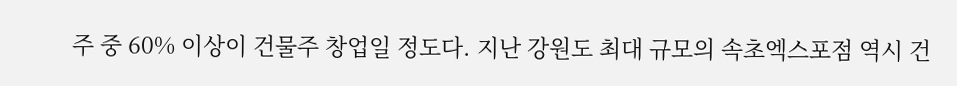주 중 60% 이상이 건물주 창업일 정도다. 지난 강원도 최대 규모의 속초엑스포점 역시 건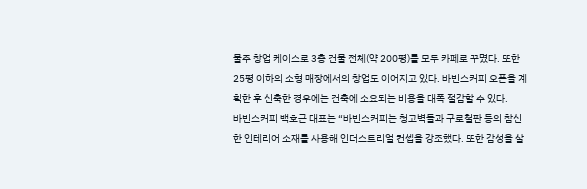물주 창업 케이스로 3층 건물 전체(약 200평)를 모두 카페로 꾸몄다. 또한 25평 이하의 소형 매장에서의 창업도 이어지고 있다. 바빈스커피 오픈을 계획한 후 신축한 경우에는 건축에 소요되는 비용을 대폭 절감할 수 있다.
바빈스커피 백호근 대표는 “바빈스커피는 청고벽돌과 구로철판 등의 참신한 인테리어 소재를 사용해 인더스트리얼 컨셉을 강조했다. 또한 감성을 살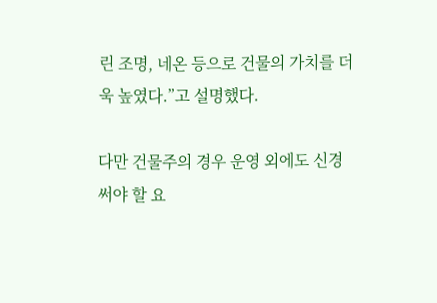린 조명, 네온 등으로 건물의 가치를 더욱 높였다.”고 설명했다.

다만 건물주의 경우 운영 외에도 신경써야 할 요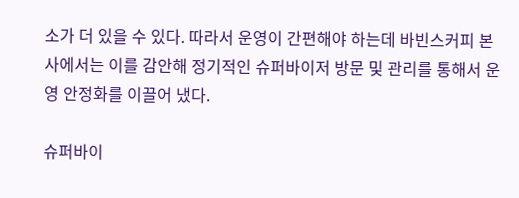소가 더 있을 수 있다. 따라서 운영이 간편해야 하는데 바빈스커피 본사에서는 이를 감안해 정기적인 슈퍼바이저 방문 및 관리를 통해서 운영 안정화를 이끌어 냈다.

슈퍼바이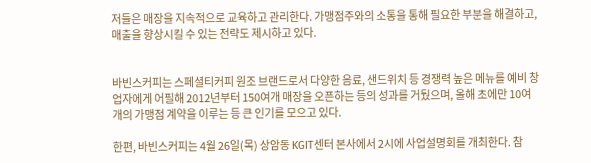저들은 매장을 지속적으로 교육하고 관리한다. 가맹점주와의 소통을 통해 필요한 부분을 해결하고, 매출을 향상시킬 수 있는 전략도 제시하고 있다.


바빈스커피는 스페셜티커피 원조 브랜드로서 다양한 음료, 샌드위치 등 경쟁력 높은 메뉴를 예비 창업자에게 어필해 2012년부터 150여개 매장을 오픈하는 등의 성과를 거뒀으며, 올해 초에만 10여 개의 가맹점 계약을 이루는 등 큰 인기를 모으고 있다.

한편, 바빈스커피는 4월 26일(목) 상암동 KGIT센터 본사에서 2시에 사업설명회를 개최한다. 참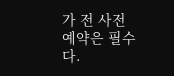가 전 사전 예약은 필수다.